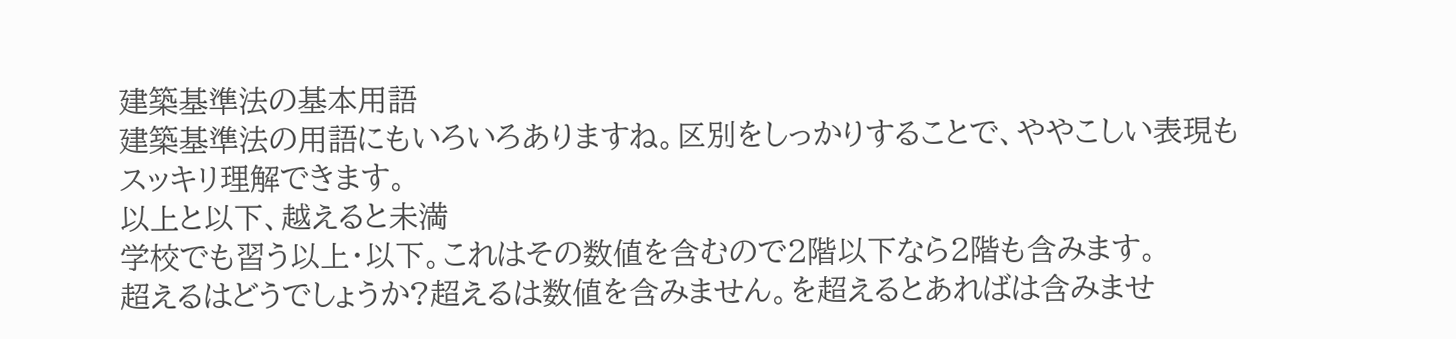建築基準法の基本用語
建築基準法の用語にもいろいろありますね。区別をしっかりすることで、ややこしい表現もスッキリ理解できます。
以上と以下、越えると未満
学校でも習う以上・以下。これはその数値を含むので2階以下なら2階も含みます。
超えるはどうでしょうか?超えるは数値を含みません。を超えるとあればは含みませ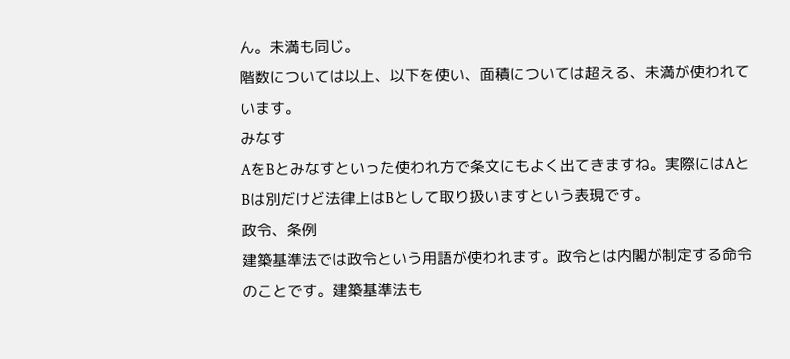ん。未満も同じ。
階数については以上、以下を使い、面積については超える、未満が使われています。
みなす
AをBとみなすといった使われ方で条文にもよく出てきますね。実際にはAとBは別だけど法律上はBとして取り扱いますという表現です。
政令、条例
建築基準法では政令という用語が使われます。政令とは内閣が制定する命令のことです。建築基準法も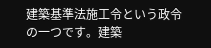建築基準法施工令という政令の一つです。建築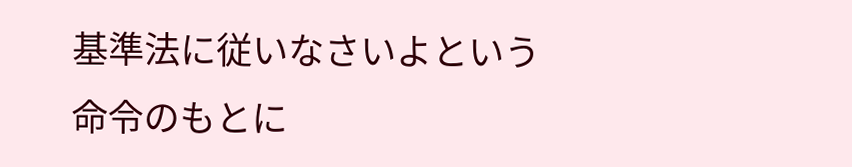基準法に従いなさいよという命令のもとに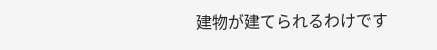建物が建てられるわけです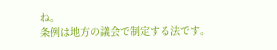ね。
条例は地方の議会で制定する法です。